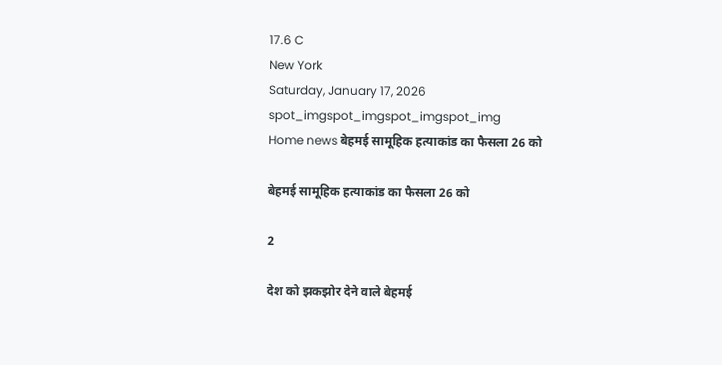17.6 C
New York
Saturday, January 17, 2026
spot_imgspot_imgspot_imgspot_img
Home news बेहमई सामूहिक हत्याकांड का फैसला 26 को

बेहमई सामूहिक हत्याकांड का फैसला 26 को

2

देश को झकझोर देने वाले बेहमई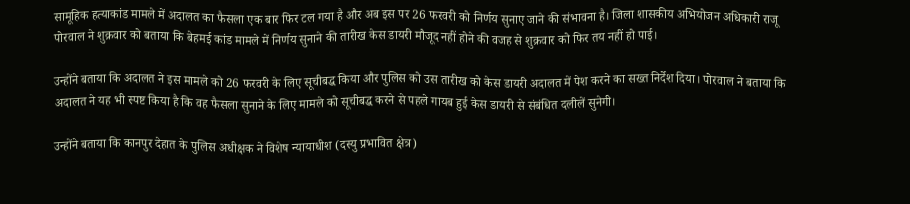सामूहिक हत्याकांड मामले में अदालत का फैसला एक बार फिर टल गया है और अब इस पर 26 फरवरी को निर्णय सुनाए जाने की संभावना है। जिला शासकीय अभियोजन अधिकारी राजू पोरवाल ने शुक्रवार को बताया कि बेहमई कांड मामले में निर्णय सुनाने की तारीख केस डायरी मौजूद नहीं होने की वजह से शुक्रवार को फिर तय नहीं हो पाई।

उन्होंने बताया कि अदालत ने इस मामले को 26 फरवरी के लिए सूचीबद्ध किया और पुलिस को उस तारीख को केस डायरी अदालत में पेश करने का सख्त निर्देश दिया। पोरवाल ने बताया कि अदालत ने यह भी स्पष्ट किया है कि वह फैसला सुनाने के लिए मामले को सूचीबद्ध करने से पहले गायब हुई केस डायरी से संबंधित दलीलें सुनेगी।

उन्होंने बताया कि कानपुर देहात के पुलिस अधीक्षक ने विशेष न्यायाधीश (दस्यु प्रभावित क्षेत्र)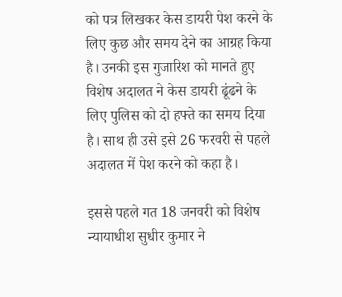को पत्र लिखकर केस डायरी पेश करने के लिए कुछ और समय देने का आग्रह किया है। उनकी इस गुजारिश को मानते हुए विशेष अदालत ने केस डायरी ढूंढने के लिए पुलिस को दो हफ्ते का समय दिया है। साथ ही उसे इसे 26 फरवरी से पहले अदालत में पेश करने को कहा है।

इससे पहले गत 18 जनवरी को विशेष न्यायाधीश सुधीर कुमार ने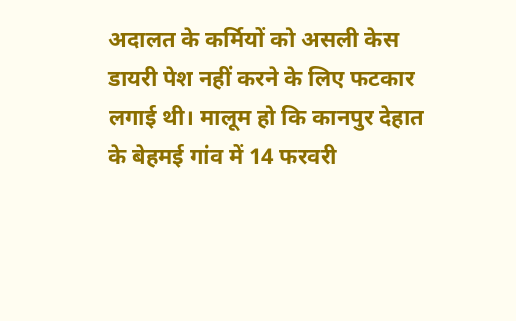अदालत के कर्मियों को असली केस डायरी पेश नहीं करने के लिए फटकार लगाई थी। मालूम हो कि कानपुर देहात के बेहमई गांव में 14 फरवरी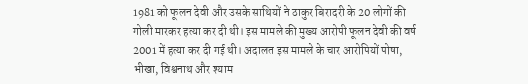1981 को फूलन देवी और उसके साथियों ने ठाकुर बिरादरी के 20 लोगों की गोली मारकर हत्या कर दी थी। इस मामले की मुख्य आरोपी फूलन देवी की वर्ष 2001 में हत्या कर दी गई थी। अदालत इस मामले के चार आरोपियों पोषा, भीखा, विश्वनाथ और श्याम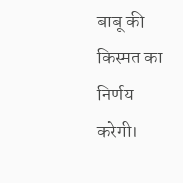बाबू की किस्मत का निर्णय करेगी।